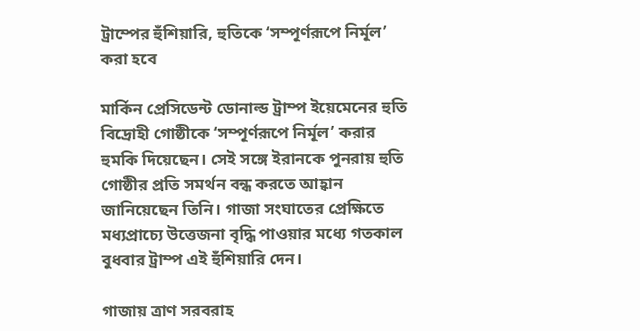ট্রাম্পের হুঁশিয়ারি, হুতিকে ‘সম্পূর্ণরূপে নির্মূল’ করা হবে

মার্কিন প্রেসিডেন্ট ডোনাল্ড ট্রাম্প ইয়েমেনের হুতি বিদ্রোহী গোষ্ঠীকে ‘সম্পূর্ণরূপে নির্মূল’ করার হুমকি দিয়েছেন। সেই সঙ্গে ইরানকে পুনরায় হুতি গোষ্ঠীর প্রতি সমর্থন বন্ধ করতে আহ্বান জানিয়েছেন তিনি। গাজা সংঘাতের প্রেক্ষিতে মধ্যপ্রাচ্যে উত্তেজনা বৃদ্ধি পাওয়ার মধ্যে গতকাল বুধবার ট্রাম্প এই হুঁশিয়ারি দেন।

গাজায় ত্রাণ সরবরাহ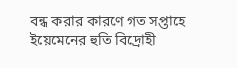বন্ধ করার কারণে গত সপ্তাহে ইয়েমেনের হুতি বিদ্রোহী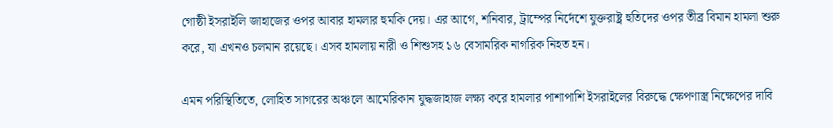গোষ্ঠী ইসরাইলি জাহাজের ওপর আবার হামলার হুমকি দেয়। এর আগে, শনিবার, ট্রাম্পের নির্দেশে যুক্তরাষ্ট্র হুতিদের ওপর তীব্র বিমান হামলা শুরু করে, যা এখনও চলমান রয়েছে। এসব হামলায় নারী ও শিশুসহ ১৬ বেসামরিক নাগরিক নিহত হন।

এমন পরিস্থিতিতে, লোহিত সাগরের অঞ্চলে আমেরিকান যুদ্ধজাহাজ লক্ষ্য করে হামলার পাশাপাশি ইসরাইলের বিরুদ্ধে ক্ষেপণাস্ত্র নিক্ষেপের দাবি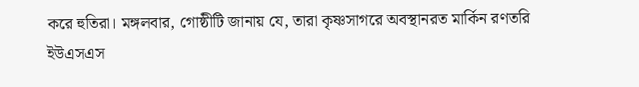করে হুতিরা। মঙ্গলবার, গোষ্ঠীটি জানায় যে, তারা কৃষ্ণসাগরে অবস্থানরত মার্কিন রণতরি ইউএসএস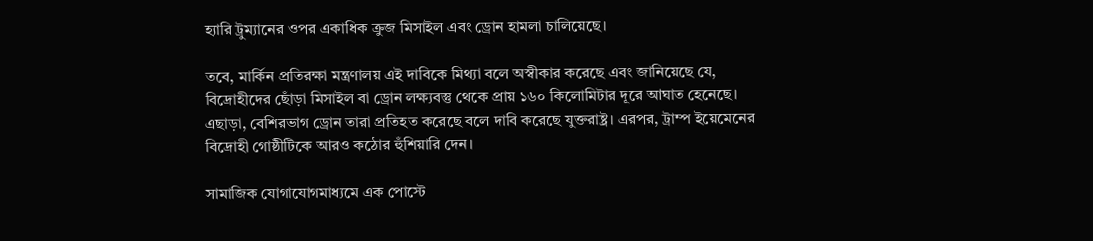হ্যারি ট্রুম্যানের ওপর একাধিক ক্রুজ মিসাইল এবং ড্রোন হামলা চালিয়েছে।

তবে, মার্কিন প্রতিরক্ষা মন্ত্রণালয় এই দাবিকে মিথ্যা বলে অস্বীকার করেছে এবং জানিয়েছে যে, বিদ্রোহীদের ছোঁড়া মিসাইল বা ড্রোন লক্ষ্যবস্তু থেকে প্রায় ১৬০ কিলোমিটার দূরে আঘাত হেনেছে। এছাড়া, বেশিরভাগ ড্রোন তারা প্রতিহত করেছে বলে দাবি করেছে যুক্তরাষ্ট্র। এরপর, ট্রাম্প ইয়েমেনের বিদ্রোহী গোষ্ঠীটিকে আরও কঠোর হুঁশিয়ারি দেন।

সামাজিক যোগাযোগমাধ্যমে এক পোস্টে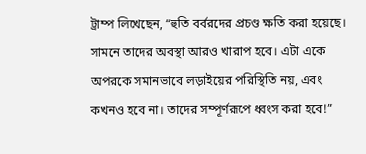ট্রাম্প লিখেছেন, “হুতি বর্বরদের প্রচণ্ড ক্ষতি করা হয়েছে। সামনে তাদের অবস্থা আরও খারাপ হবে। এটা একে অপরকে সমানভাবে লড়াইয়ের পরিস্থিতি নয়, এবং কখনও হবে না। তাদের সম্পূর্ণরূপে ধ্বংস করা হবে!”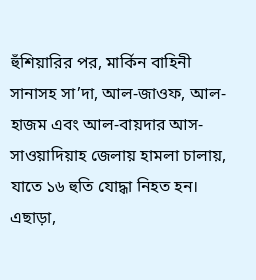হুঁশিয়ারির পর, মার্কিন বাহিনী সানাসহ সা’দা, আল-জাওফ, আল-হাজম এবং আল-বায়দার আস-সাওয়াদিয়াহ জেলায় হামলা চালায়, যাতে ১৬ হুতি যোদ্ধা নিহত হন। এছাড়া,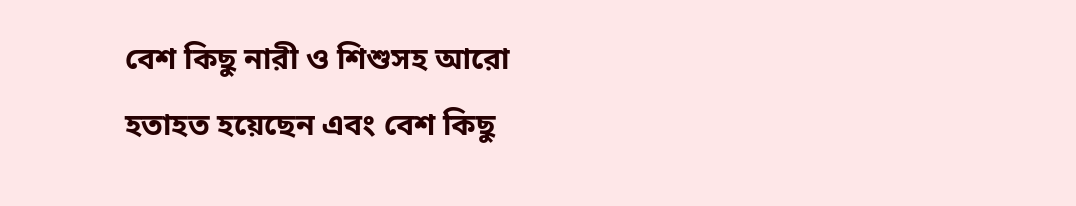বেশ কিছু নারী ও শিশুসহ আরো হতাহত হয়েছেন এবং বেশ কিছু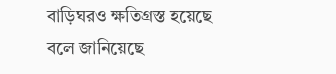বাড়িঘরও ক্ষতিগ্রস্ত হয়েছে বলে জানিয়েছে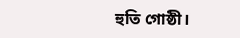হুতি গোষ্ঠী।